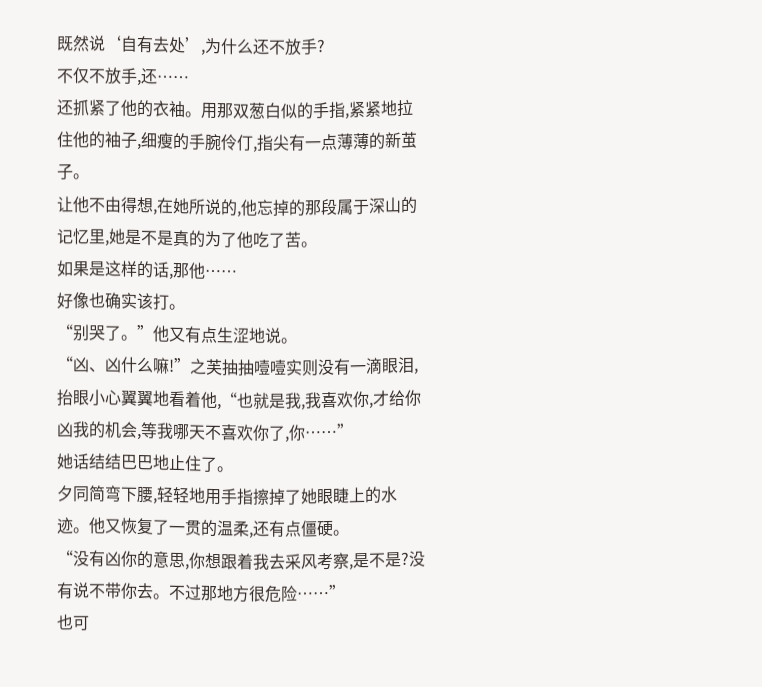既然说‘自有去处’,为什么还不放手?
不仅不放手,还……
还抓紧了他的衣袖。用那双葱白似的手指,紧紧地拉住他的袖子,细瘦的手腕伶仃,指尖有一点薄薄的新茧子。
让他不由得想,在她所说的,他忘掉的那段属于深山的记忆里,她是不是真的为了他吃了苦。
如果是这样的话,那他……
好像也确实该打。
“别哭了。”他又有点生涩地说。
“凶、凶什么嘛!”之芙抽抽噎噎实则没有一滴眼泪,抬眼小心翼翼地看着他,“也就是我,我喜欢你,才给你凶我的机会,等我哪天不喜欢你了,你……”
她话结结巴巴地止住了。
夕同简弯下腰,轻轻地用手指擦掉了她眼睫上的水迹。他又恢复了一贯的温柔,还有点僵硬。
“没有凶你的意思,你想跟着我去采风考察,是不是?没有说不带你去。不过那地方很危险……”
也可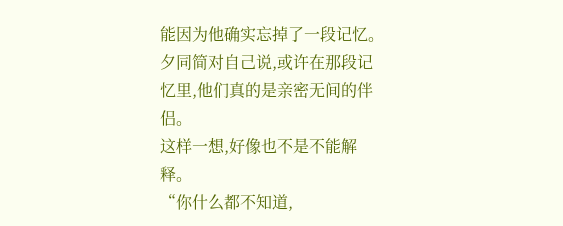能因为他确实忘掉了一段记忆。夕同简对自己说,或许在那段记忆里,他们真的是亲密无间的伴侣。
这样一想,好像也不是不能解释。
“你什么都不知道,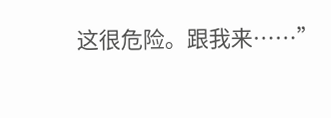这很危险。跟我来……”